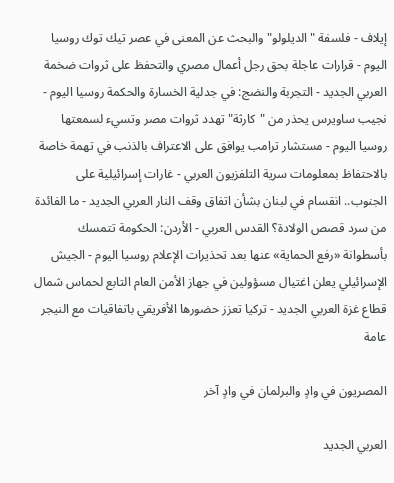إيلاف - فلسفة "الديلولو" والبحث عن المعنى في عصر تيك توك روسيا اليوم - قرارات عاجلة بحق رجل أعمال مصري والتحفظ على ثروات ضخمة العربي الجديد - التجربة والنضج: في جدلية الخسارة والحكمة روسيا اليوم - نجيب ساويرس يحذر من "كارثة" تهدد ثروات مصر وتسيء لسمعتها روسيا اليوم - مستشار ترامب يوافق على الاعتراف بالذنب في تهمة خاصة بالاحتفاظ بمعلومات سرية التلفزيون العربي - غارات إسرائيلية على الجنوب.. انقسام في لبنان بشأن اتفاق وقف النار العربي الجديد - ما الفائدة من سرد قصص الولادة؟ القدس العربي - الأردن: الحكومة تتمسك بأسطوانة «رفع الحماية» عنها بعد تحذيرات الإعلام روسيا اليوم - الجيش الإسرائيلي يعلن اغتيال مسؤولين في جهاز الأمن العام التابع لحماس شمال قطاع غزة العربي الجديد - تركيا تعزز حضورها الأفريقي باتفاقيات مع النيجر
عامة

المصريون في وادٍ والبرلمان في وادٍ آخر

العربي الجديد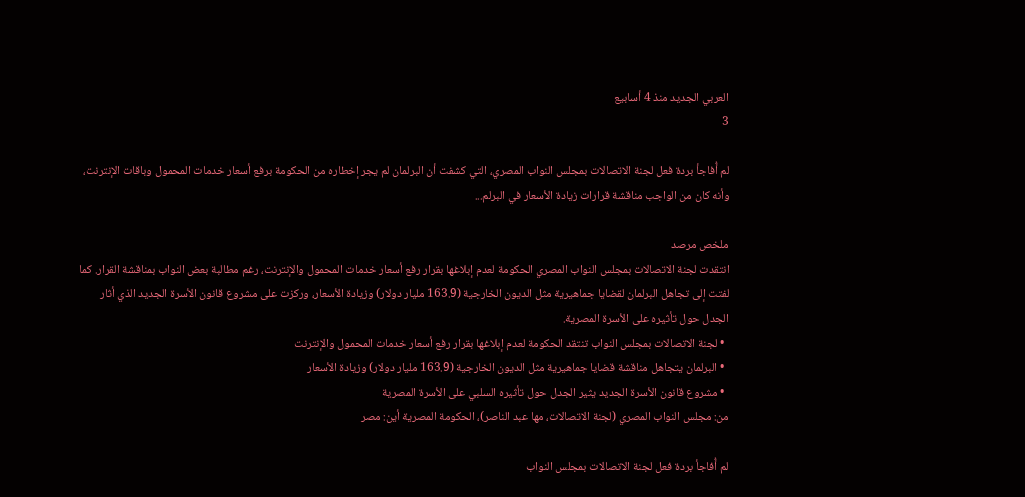العربي الجديد منذ 4 أسابيع
3

لم أُفاجأ بردة فعل لجنة الاتصالات بمجلس النواب المصري، التي كشفت أن البرلمان لم يجر إخطاره من الحكومة برفع أسعار خدمات المحمول وباقات الإنترنت، وأنه كان من الواجب مناقشة قرارات زيادة الأسعار في البرلم...

ملخص مرصد
انتقدت لجنة الاتصالات بمجلس النواب المصري الحكومة لعدم إبلاغها بقرار رفع أسعار خدمات المحمول والإنترنت، رغم مطالبة بعض النواب بمناقشة القرار. كما لفتت إلى تجاهل البرلمان لقضايا جماهيرية مثل الديون الخارجية (163.9 مليار دولار) وزيادة الأسعار، وركزت على مشروع قانون الأسرة الجديد الذي أثار الجدل حول تأثيره على الأسرة المصرية.
  • لجنة الاتصالات بمجلس النواب تنتقد الحكومة لعدم إبلاغها بقرار رفع أسعار خدمات المحمول والإنترنت
  • البرلمان يتجاهل مناقشة قضايا جماهيرية مثل الديون الخارجية (163.9 مليار دولار) وزيادة الأسعار
  • مشروع قانون الأسرة الجديد يثير الجدل حول تأثيره السلبي على الأسرة المصرية
من: مجلس النواب المصري (لجنة الاتصالات، مها عبد الناصر)، الحكومة المصرية أين: مصر

لم أُفاجأ بردة فعل لجنة الاتصالات بمجلس النواب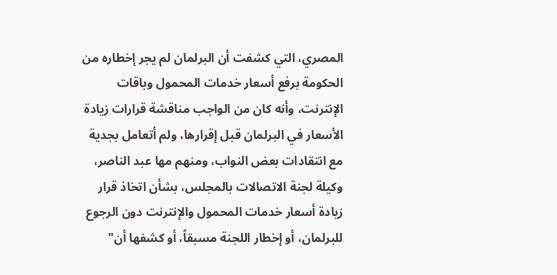المصري، التي كشفت أن البرلمان لم يجر إخطاره من الحكومة برفع أسعار خدمات المحمول وباقات الإنترنت، وأنه كان من الواجب مناقشة قرارات زيادة الأسعار في البرلمان قبل إقرارها، ولم أتعامل بجدية مع انتقادات بعض النواب، ومنهم مها عبد الناصر، وكيلة لجنة الاتصالات بالمجلس، بشأن اتخاذ قرار زيادة أسعار خدمات المحمول والإنترنت دون الرجوع للبرلمان، أو إخطار اللجنة مسبقاً، أو كشفها أن"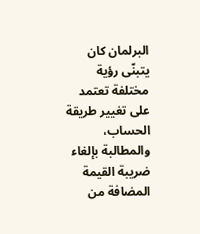البرلمان كان يتبنّى رؤية مختلفة تعتمد على تغيير طريقة الحساب، والمطالبة بإلغاء ضريبة القيمة المضافة من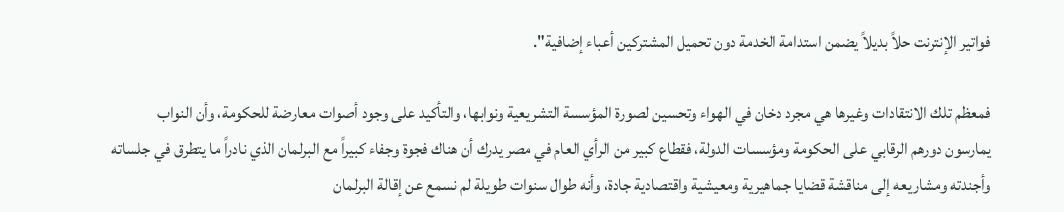فواتير الإنترنت حلاً بديلاً يضمن استدامة الخدمة دون تحميل المشتركين أعباء إضافية".

فمعظم تلك الانتقادات وغيرها هي مجرد دخان في الهواء وتحسين لصورة المؤسسة التشريعية ونوابها، والتأكيد على وجود أصوات معارضة للحكومة، وأن النواب يمارسون دورهم الرقابي على الحكومة ومؤسسات الدولة، فقطاع كبير من الرأي العام في مصر يدرك أن هناك فجوة وجفاء كبيراً مع البرلمان الذي نادراً ما يتطرق في جلساته وأجندته ومشاريعه إلى مناقشة قضايا جماهيرية ومعيشية واقتصادية جادة، وأنه طوال سنوات طويلة لم نسمع عن إقالة البرلمان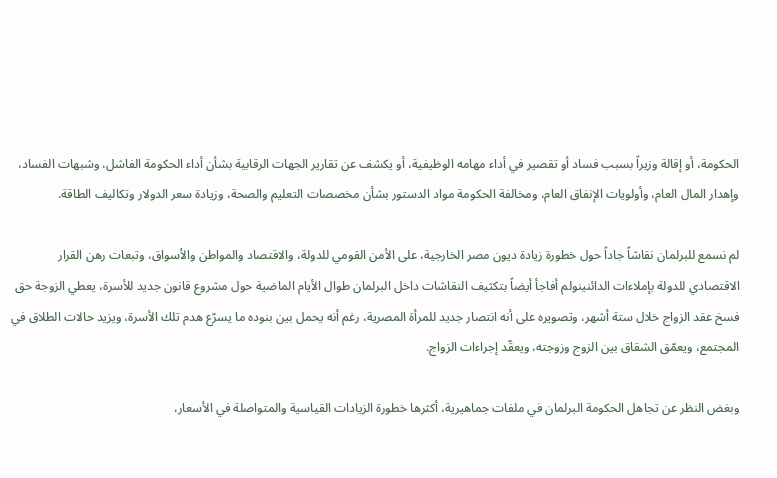الحكومة، أو إقالة وزيراً بسبب فساد أو تقصير في أداء مهامه الوظيفية، أو يكشف عن تقارير الجهات الرقابية بشأن أداء الحكومة الفاشل، وشبهات الفساد، وإهدار المال العام، وأولويات الإنفاق العام، ومخالفة الحكومة مواد الدستور بشأن مخصصات التعليم والصحة، وزيادة سعر الدولار وتكاليف الطاقة.

لم نسمع للبرلمان نقاشاً جاداً حول خطورة زيادة ديون مصر الخارجية، على الأمن القومي للدولة، والاقتصاد والمواطن والأسواق، وتبعات رهن القرار الاقتصادي للدولة بإملاءات الدائنينولم أفاجأ أيضاً بتكثيف النقاشات داخل البرلمان طوال الأيام الماضية حول مشروع قانون جديد للأسرة، يعطي الزوجة حق فسخ عقد الزواج خلال ستة أشهر، وتصويره على أنه انتصار جديد للمرأة المصرية، رغم أنه يحمل بين بنوده ما يسرّع هدم تلك الأسرة، ويزيد حالات الطلاق في المجتمع، ويعمّق الشقاق بين الزوج وزوجته، ويعقّد إجراءات الزواج.

وبغض النظر عن تجاهل الحكومة البرلمان في ملفات جماهيرية، أكثرها خطورة الزيادات القياسية والمتواصلة في الأسعار،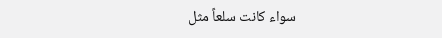سواء كانت سلعاً مثل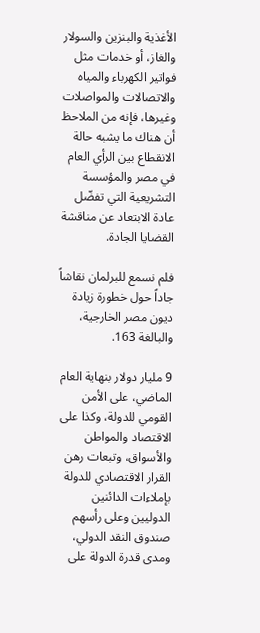الأغذية والبنزين والسولار والغاز، أو خدمات مثل فواتير الكهرباء والمياه والاتصالات والمواصلات وغيرها، فإنه من الملاحظ أن هناك ما يشبه حالة الانقطاع بين الرأي العام في مصر والمؤسسة التشريعية التي تفضّل عادة الابتعاد عن مناقشة القضايا الجادة.

فلم نسمع للبرلمان نقاشاً جاداً حول خطورة زيادة ديون مصر الخارجية، والبالغة 163.

9 مليار دولار بنهاية العام الماضي، على الأمن القومي للدولة، وكذا على الاقتصاد والمواطن والأسواق، وتبعات رهن القرار الاقتصادي للدولة بإملاءات الدائنين الدوليين وعلى رأسهم صندوق النقد الدولي، ومدى قدرة الدولة على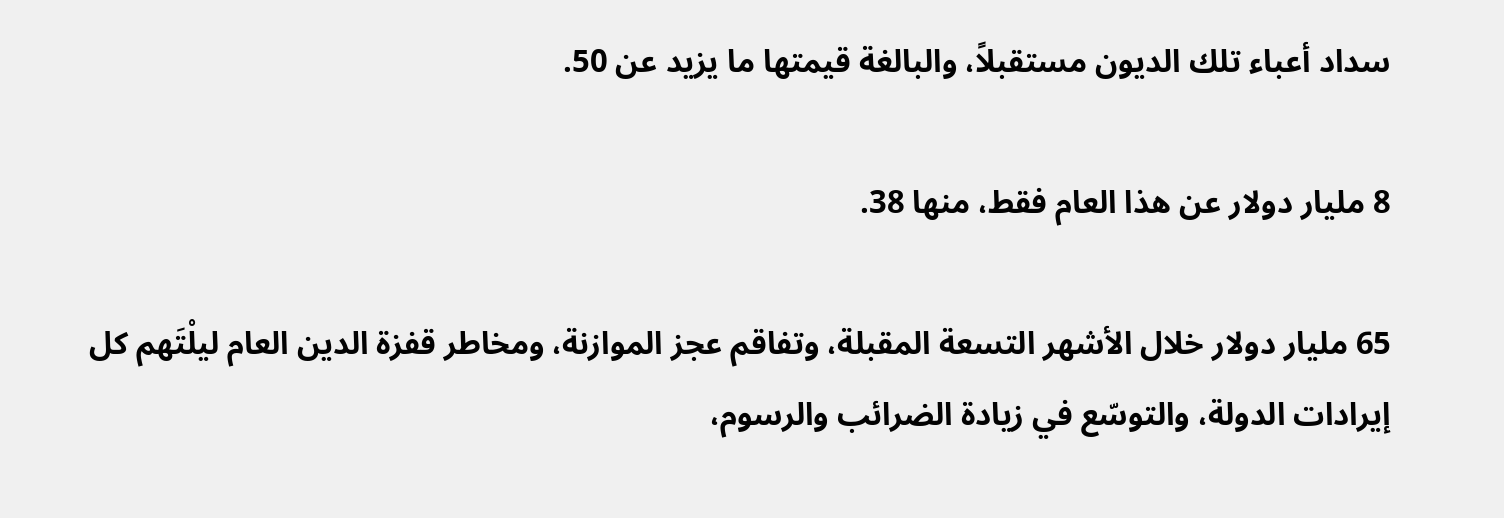سداد أعباء تلك الديون مستقبلاً، والبالغة قيمتها ما يزيد عن 50.

8 مليار دولار عن هذا العام فقط، منها 38.

65 مليار دولار خلال الأشهر التسعة المقبلة، وتفاقم عجز الموازنة، ومخاطر قفزة الدين العام ليلْتَهم كل إيرادات الدولة، والتوسّع في زيادة الضرائب والرسوم،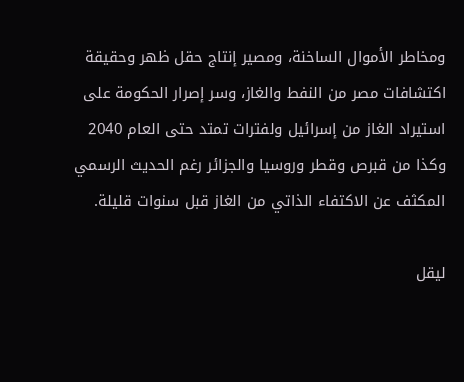ومخاطر الأموال الساخنة، ومصير إنتاج حقل ظهر وحقيقة اكتشافات مصر من النفط والغاز، وسر إصرار الحكومة على استيراد الغاز من إسرائيل ولفترات تمتد حتى العام 2040 وكذا من قبرص وقطر وروسيا والجزائر رغم الحديث الرسمي المكثف عن الاكتفاء الذاتي من الغاز قبل سنوات قليلة.

ليقل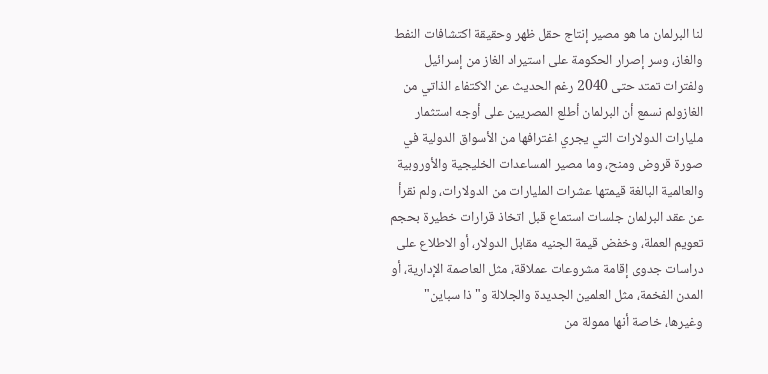لنا البرلمان ما هو مصير إنتاج حقل ظهر وحقيقة اكتشافات النفط والغاز، وسر إصرار الحكومة على استيراد الغاز من إسرائيل ولفترات تمتد حتى 2040 رغم الحديث عن الاكتفاء الذاتي من الغازولم نسمع أن البرلمان أطلع المصريين على أوجه استثمار مليارات الدولارات التي يجري اغترافها من الأسواق الدولية في صورة قروض ومنح، وما مصير المساعدات الخليجية والأوروبية والعالمية البالغة قيمتها عشرات المليارات من الدولارات، ولم نقرأ عن عقد البرلمان جلسات استماع قبل اتخاذ قرارات خطيرة بحجم تعويم العملة، وخفض قيمة الجنيه مقابل الدولار، أو الاطلاع على دراسات جدوى إقامة مشروعات عملاقة، مثل العاصمة الإدارية، أو المدن الفخمة، مثل العلمين الجديدة والجلالة و" ذا سباين" وغيرها، خاصة أنها ممولة من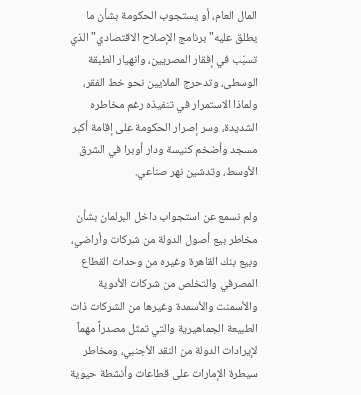المال العام، أو يستجوب الحكومة بشأن ما يطلق عليه" برنامج الإصلاح الاقتصادي" الذي تسبّب في إفقار المصريين، وانهيار الطبقة الوسطى، وتدحرج الملايين نحو خط الفقر، ولماذا الاستمرار في تنفيذه رغم مخاطره الشديدة، وسر إصرار الحكومة على إقامة أكبر مسجد وأضخم كنيسة ودار أوبرا في الشرق الأوسط، وتدشين نهر صناعي.

ولم نسمع عن استجواب داخل البرلمان بشأن مخاطر بيع أصول الدولة من شركات وأراضي، وبيع بنك القاهرة وغيره من وحدات القطاع المصرفي والتخلص من شركات الأدوية والأسمنت والأسمدة وغيرها من الشركات ذات الطبيعة الجماهيرية والتي تمثل مصدراً مهماً لإيرادات الدولة من النقد الأجنبي، ومخاطر سيطرة الإمارات على قطاعات وأنشطة حيوية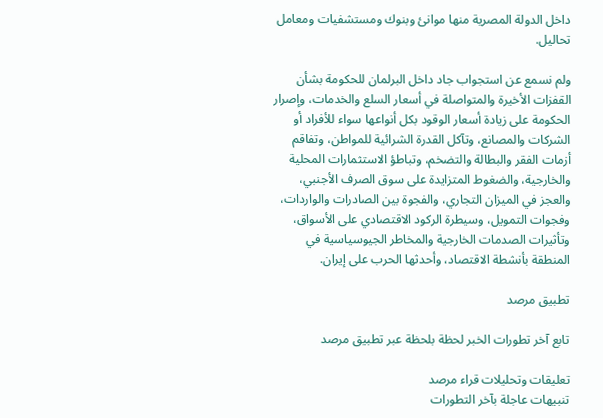داخل الدولة المصرية منها موانئ وبنوك ومستشفيات ومعامل تحاليل.

ولم نسمع عن استجواب جاد داخل البرلمان للحكومة بشأن القفزات الأخيرة والمتواصلة في أسعار السلع والخدمات، وإصرار الحكومة على زيادة أسعار الوقود بكل أنواعها سواء للأفراد أو الشركات والمصانع، وتآكل القدرة الشرائية للمواطن، وتفاقم أزمات الفقر والبطالة والتضخم، وتباطؤ الاستثمارات المحلية والخارجية، والضغوط المتزايدة على سوق الصرف الأجنبي، والعجز في الميزان التجاري، والفجوة بين الصادرات والواردات، وفجوات التمويل، وسيطرة الركود الاقتصادي على الأسواق، وتأثيرات الصدمات الخارجية والمخاطر الجيوسياسية في المنطقة بأنشطة الاقتصاد، وأحدثها الحرب على إيران.

تطبيق مرصد

تابع آخر تطورات الخبر لحظة بلحظة عبر تطبيق مرصد

تعليقات وتحليلات قراء مرصد
تنبيهات عاجلة بآخر التطورات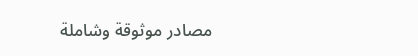مصادر موثوقة وشاملة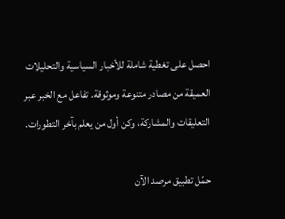احصل على تغطية شاملة للأخبار السياسية والتحليلات العميقة من مصادر متنوعة وموثوقة. تفاعل مع الخبر عبر التعليقات والمشاركة، وكن أول من يعلم بآخر التطورات.

حمّل تطبيق مرصد الآن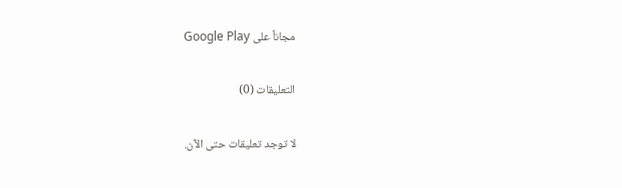مجاناً على Google Play

التعليقات (0)

لا توجد تعليقات حتى الآن.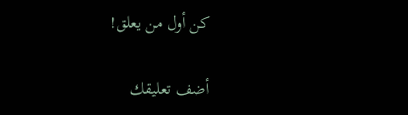كن أول من يعلق!

أضف تعليقك